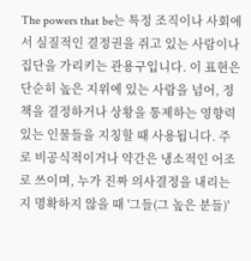The powers that be는 특정 조직이나 사회에서 실질적인 결정권을 쥐고 있는 사람이나 집단을 가리키는 관용구입니다. 이 표현은 단순히 높은 지위에 있는 사람을 넘어, 정책을 결정하거나 상황을 통제하는 영향력 있는 인물들을 지칭할 때 사용됩니다. 주로 비공식적이거나 약간은 냉소적인 어조로 쓰이며, 누가 진짜 의사결정을 내리는지 명확하지 않을 때 '그들(그 높은 분들)'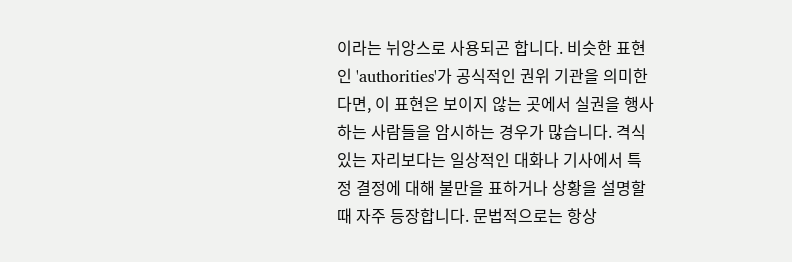이라는 뉘앙스로 사용되곤 합니다. 비슷한 표현인 'authorities'가 공식적인 권위 기관을 의미한다면, 이 표현은 보이지 않는 곳에서 실권을 행사하는 사람들을 암시하는 경우가 많습니다. 격식 있는 자리보다는 일상적인 대화나 기사에서 특정 결정에 대해 불만을 표하거나 상황을 설명할 때 자주 등장합니다. 문법적으로는 항상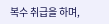복수 취급을 하며,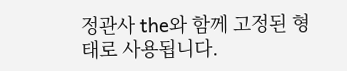정관사 the와 함께 고정된 형태로 사용됩니다.